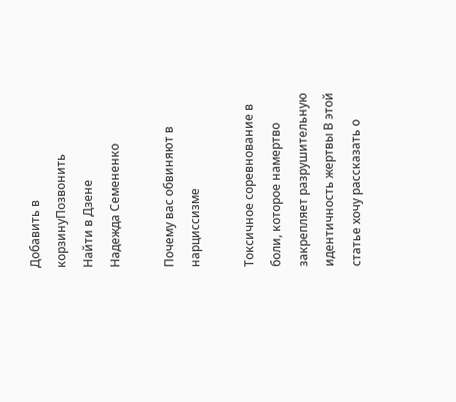Добавить в корзинуПозвонить
Найти в Дзене
Надежда Семененко

Почему вас обвиняют в нарциссизме

Токсичное соревнование в боли, которое намертво закрепляет разрушительную идентичность жертвы В этой статье хочу рассказать о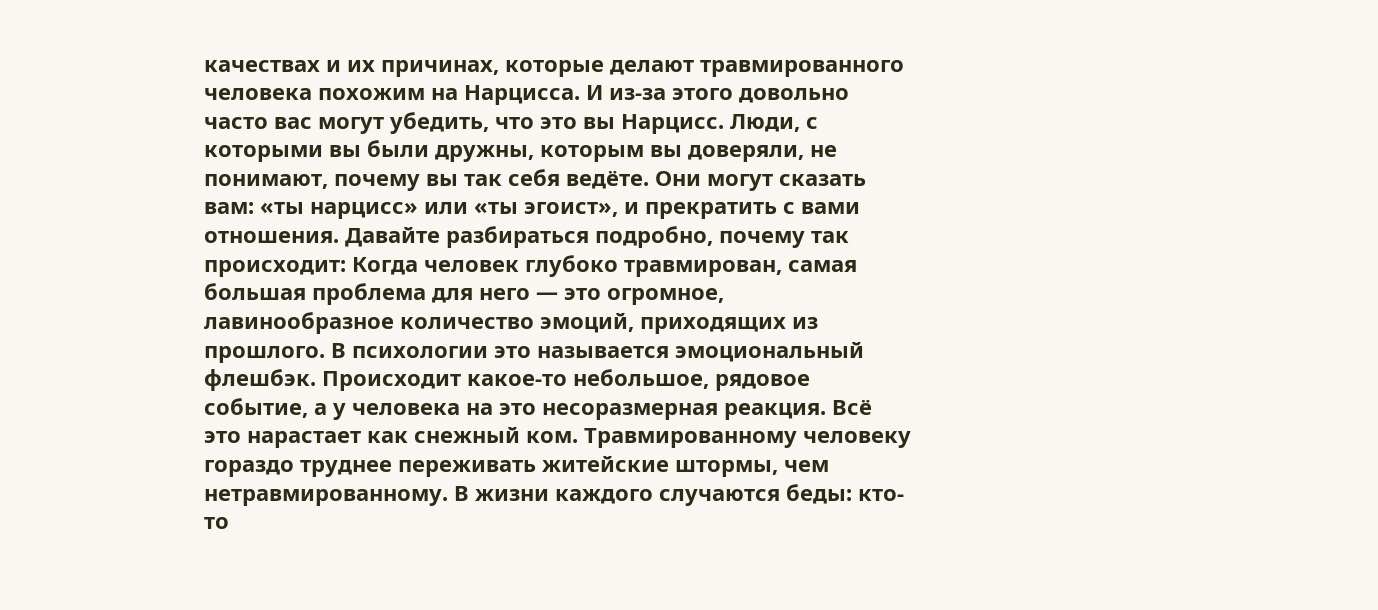качествах и их причинах, которые делают травмированного человека похожим на Нарцисса. И из-за этого довольно часто вас могут убедить, что это вы Нарцисс. Люди, с которыми вы были дружны, которым вы доверяли, не понимают, почему вы так себя ведёте. Они могут сказать вам: «ты нарцисс» или «ты эгоист», и прекратить с вами отношения. Давайте разбираться подробно, почему так происходит: Когда человек глубоко травмирован, самая большая проблема для него — это огромное, лавинообразное количество эмоций, приходящих из прошлого. В психологии это называется эмоциональный флешбэк. Происходит какое-то небольшое, рядовое событие, а у человека на это несоразмерная реакция. Всё это нарастает как снежный ком. Травмированному человеку гораздо труднее переживать житейские штормы, чем нетравмированному. В жизни каждого случаются беды: кто-то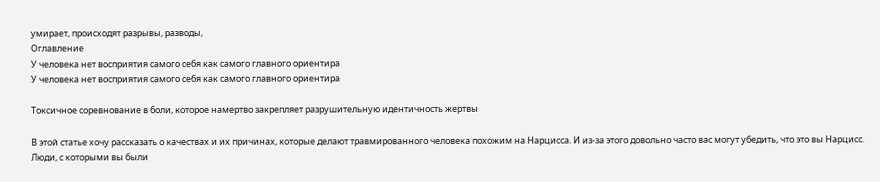умирает, происходят разрывы, разводы,
Оглавление
У человека нет восприятия самого себя как самого главного ориентира
У человека нет восприятия самого себя как самого главного ориентира

Токсичное соревнование в боли, которое намертво закрепляет разрушительную идентичность жертвы

В этой статье хочу рассказать о качествах и их причинах, которые делают травмированного человека похожим на Нарцисса. И из-за этого довольно часто вас могут убедить, что это вы Нарцисс. Люди, с которыми вы были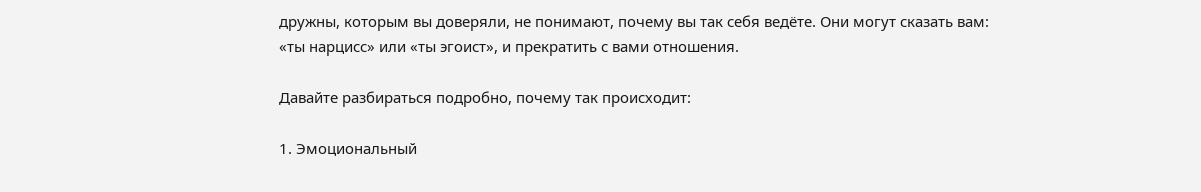дружны, которым вы доверяли, не понимают, почему вы так себя ведёте. Они могут сказать вам: «ты нарцисс» или «ты эгоист», и прекратить с вами отношения.

Давайте разбираться подробно, почему так происходит:

1. Эмоциональный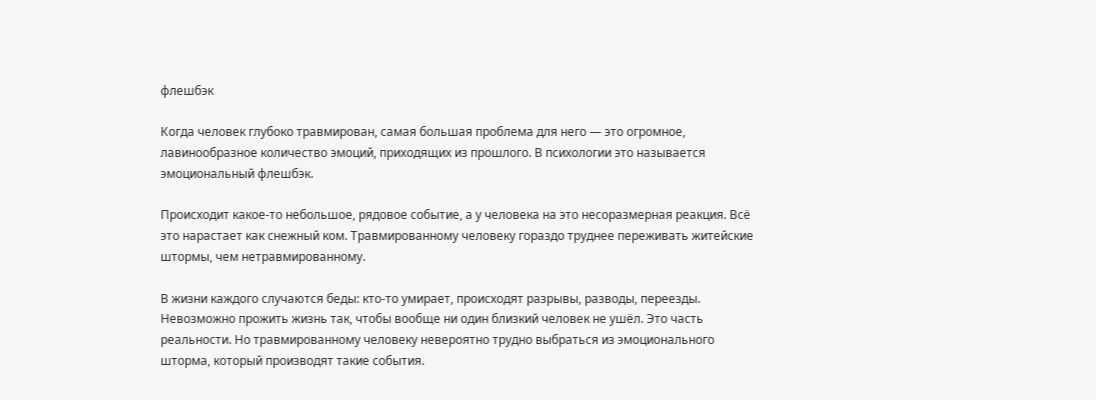флешбэк

Когда человек глубоко травмирован, самая большая проблема для него — это огромное, лавинообразное количество эмоций, приходящих из прошлого. В психологии это называется эмоциональный флешбэк.

Происходит какое-то небольшое, рядовое событие, а у человека на это несоразмерная реакция. Всё это нарастает как снежный ком. Травмированному человеку гораздо труднее переживать житейские штормы, чем нетравмированному.

В жизни каждого случаются беды: кто-то умирает, происходят разрывы, разводы, переезды. Невозможно прожить жизнь так, чтобы вообще ни один близкий человек не ушёл. Это часть реальности. Но травмированному человеку невероятно трудно выбраться из эмоционального шторма, который производят такие события.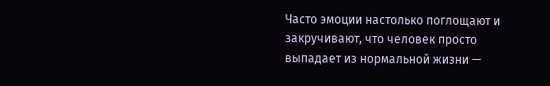Часто эмоции настолько поглощают и закручивают, что человек просто выпадает из нормальной жизни —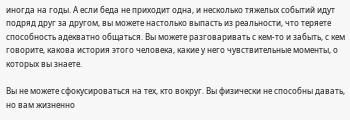иногда на годы. А если беда не приходит одна, и несколько тяжелых событий идут подряд друг за другом, вы можете настолько выпасть из реальности, что теряете способность адекватно общаться. Вы можете разговаривать с кем-то и забыть, с кем говорите, какова история этого человека, какие у него чувствительные моменты, о которых вы знаете.

Вы не можете сфокусироваться на тех, кто вокруг. Вы физически не способны давать, но вам жизненно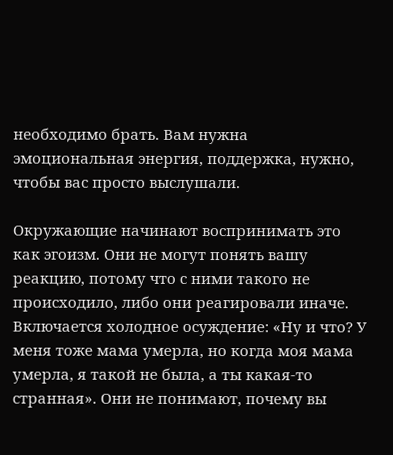необходимо брать. Вам нужна эмоциональная энергия, поддержка, нужно, чтобы вас просто выслушали.

Окружающие начинают воспринимать это как эгоизм. Они не могут понять вашу реакцию, потому что с ними такого не происходило, либо они реагировали иначе. Включается холодное осуждение: «Ну и что? У меня тоже мама умерла, но когда моя мама умерла, я такой не была, а ты какая-то странная». Они не понимают, почему вы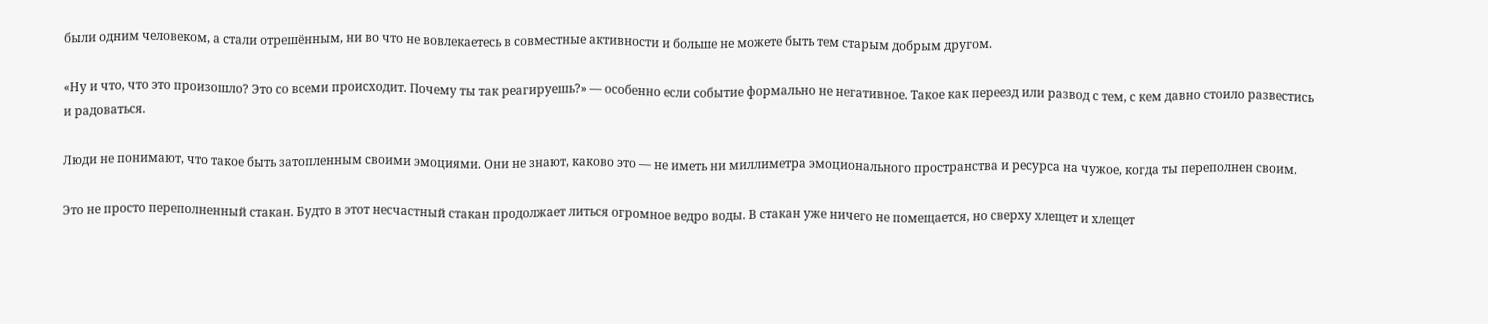были одним человеком, а стали отрешённым, ни во что не вовлекаетесь в совместные активности и больше не можете быть тем старым добрым другом.

«Ну и что, что это произошло? Это со всеми происходит. Почему ты так реагируешь?» — особенно если событие формально не негативное. Такое как переезд или развод с тем, с кем давно стоило развестись и радоваться.

Люди не понимают, что такое быть затопленным своими эмоциями. Они не знают, каково это — не иметь ни миллиметра эмоционального пространства и ресурса на чужое, когда ты переполнен своим.

Это не просто переполненный стакан. Будто в этот несчастный стакан продолжает литься огромное ведро воды. В стакан уже ничего не помещается, но сверху хлещет и хлещет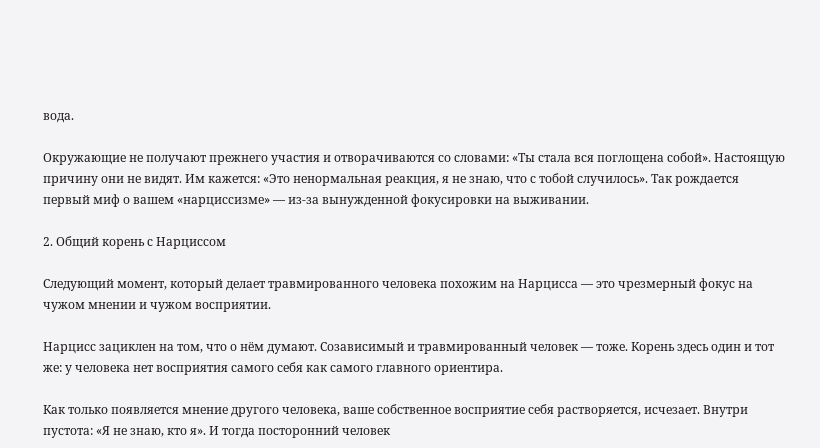вода.

Окружающие не получают прежнего участия и отворачиваются со словами: «Ты стала вся поглощена собой». Настоящую причину они не видят. Им кажется: «Это ненормальная реакция, я не знаю, что с тобой случилось». Так рождается первый миф о вашем «нарциссизме» — из-за вынужденной фокусировки на выживании.

2. Общий корень с Нарциссом

Следующий момент, который делает травмированного человека похожим на Нарцисса — это чрезмерный фокус на чужом мнении и чужом восприятии.

Нарцисс зациклен на том, что о нём думают. Созависимый и травмированный человек — тоже. Корень здесь один и тот же: у человека нет восприятия самого себя как самого главного ориентира.

Как только появляется мнение другого человека, ваше собственное восприятие себя растворяется, исчезает. Внутри пустота: «Я не знаю, кто я». И тогда посторонний человек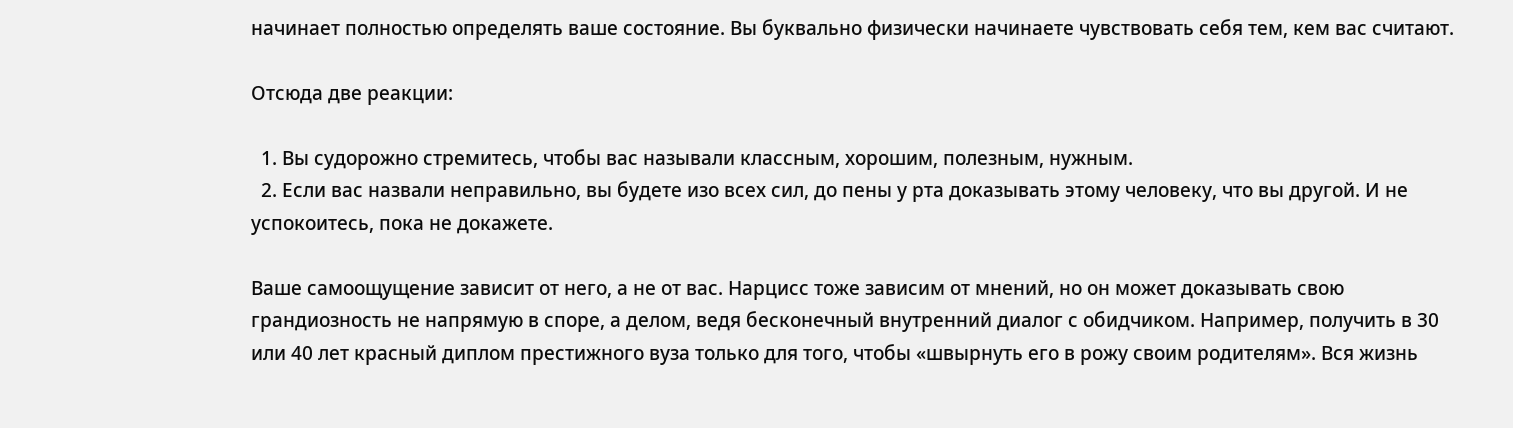начинает полностью определять ваше состояние. Вы буквально физически начинаете чувствовать себя тем, кем вас считают.

Отсюда две реакции:

  1. Вы судорожно стремитесь, чтобы вас называли классным, хорошим, полезным, нужным.
  2. Если вас назвали неправильно, вы будете изо всех сил, до пены у рта доказывать этому человеку, что вы другой. И не успокоитесь, пока не докажете.

Ваше самоощущение зависит от него, а не от вас. Нарцисс тоже зависим от мнений, но он может доказывать свою грандиозность не напрямую в споре, а делом, ведя бесконечный внутренний диалог с обидчиком. Например, получить в 30 или 40 лет красный диплом престижного вуза только для того, чтобы «швырнуть его в рожу своим родителям». Вся жизнь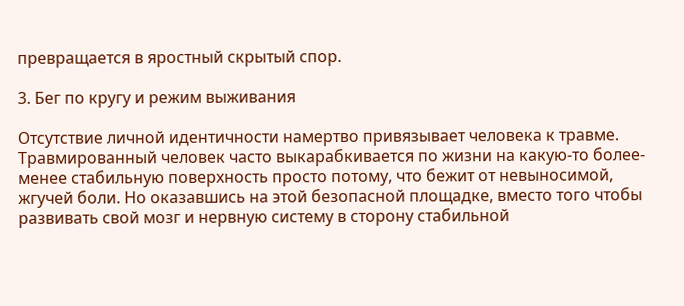превращается в яростный скрытый спор.

3. Бег по кругу и режим выживания

Отсутствие личной идентичности намертво привязывает человека к травме. Травмированный человек часто выкарабкивается по жизни на какую-то более-менее стабильную поверхность просто потому, что бежит от невыносимой, жгучей боли. Но оказавшись на этой безопасной площадке, вместо того чтобы развивать свой мозг и нервную систему в сторону стабильной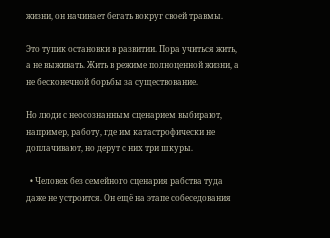жизни, он начинает бегать вокруг своей травмы.

Это тупик остановки в развитии. Пора учиться жить, а не выживать. Жить в режиме полноценной жизни, а не бесконечной борьбы за существование.

Но люди с неосознанным сценарием выбирают, например, работу, где им катастрофически не доплачивают, но дерут с них три шкуры.

  • Человек без семейного сценария рабства туда даже не устроится. Он ещё на этапе собеседования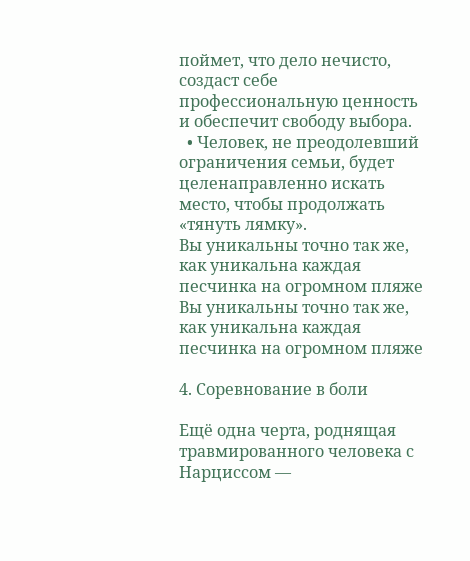поймет, что дело нечисто, создаст себе профессиональную ценность и обеспечит свободу выбора.
  • Человек, не преодолевший ограничения семьи, будет целенаправленно искать место, чтобы продолжать «тянуть лямку».
Вы уникальны точно так же, как уникальна каждая песчинка на огромном пляже
Вы уникальны точно так же, как уникальна каждая песчинка на огромном пляже

4. Соревнование в боли

Ещё одна черта, роднящая травмированного человека с Нарциссом —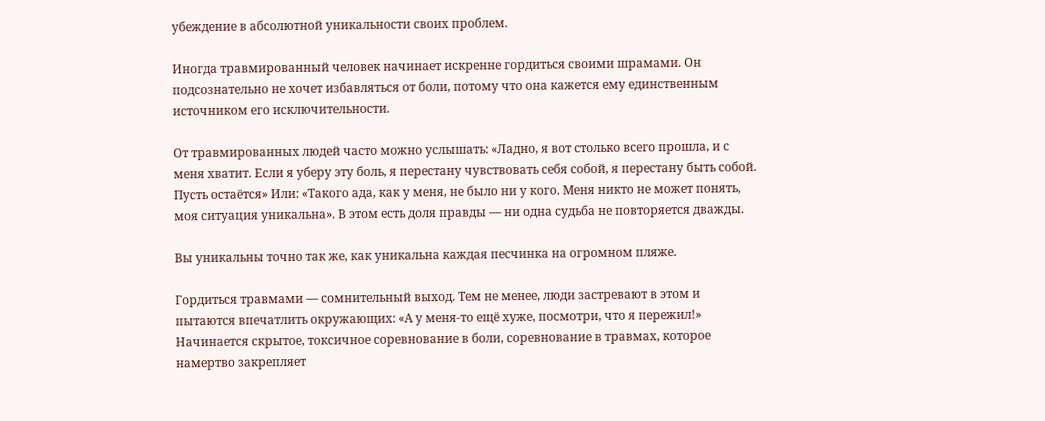убеждение в абсолютной уникальности своих проблем.

Иногда травмированный человек начинает искренне гордиться своими шрамами. Он подсознательно не хочет избавляться от боли, потому что она кажется ему единственным источником его исключительности.

От травмированных людей часто можно услышать: «Ладно, я вот столько всего прошла, и с меня хватит. Если я уберу эту боль, я перестану чувствовать себя собой, я перестану быть собой. Пусть остаётся» Или: «Такого ада, как у меня, не было ни у кого. Меня никто не может понять, моя ситуация уникальна». В этом есть доля правды — ни одна судьба не повторяется дважды.

Вы уникальны точно так же, как уникальна каждая песчинка на огромном пляже.

Гордиться травмами — сомнительный выход. Тем не менее, люди застревают в этом и пытаются впечатлить окружающих: «А у меня-то ещё хуже, посмотри, что я пережил!» Начинается скрытое, токсичное соревнование в боли, соревнование в травмах, которое намертво закрепляет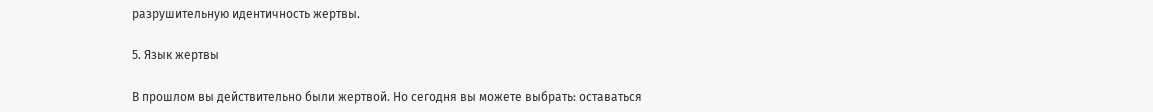разрушительную идентичность жертвы.

5. Язык жертвы

В прошлом вы действительно были жертвой. Но сегодня вы можете выбрать: оставаться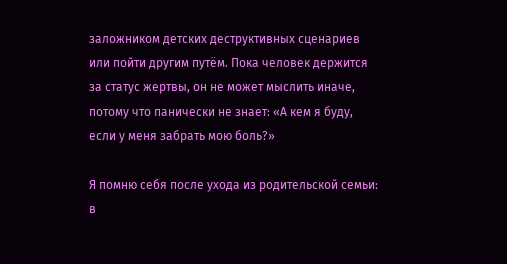заложником детских деструктивных сценариев или пойти другим путём. Пока человек держится за статус жертвы, он не может мыслить иначе, потому что панически не знает: «А кем я буду, если у меня забрать мою боль?»

Я помню себя после ухода из родительской семьи: в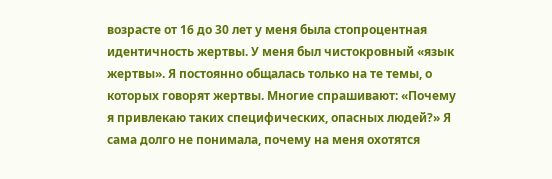возрасте от 16 до 30 лет у меня была стопроцентная идентичность жертвы. У меня был чистокровный «язык жертвы». Я постоянно общалась только на те темы, о которых говорят жертвы. Многие спрашивают: «Почему я привлекаю таких специфических, опасных людей?» Я сама долго не понимала, почему на меня охотятся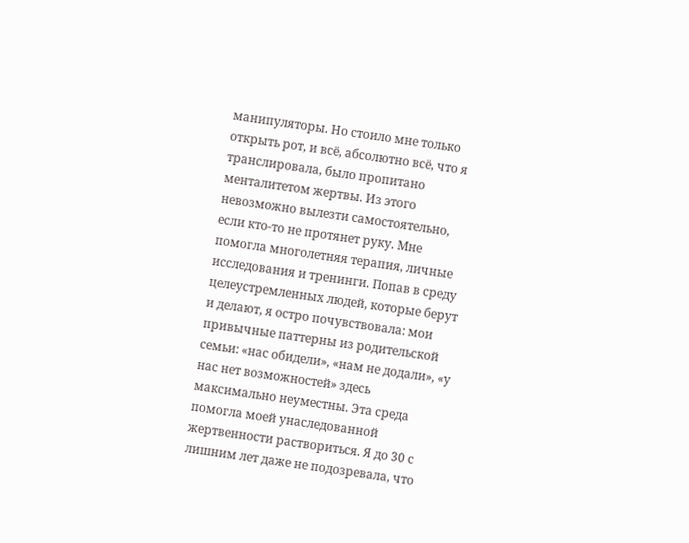манипуляторы. Но стоило мне только открыть рот, и всё, абсолютно всё, что я транслировала, было пропитано менталитетом жертвы. Из этого невозможно вылезти самостоятельно, если кто-то не протянет руку. Мне помогла многолетняя терапия, личные исследования и тренинги. Попав в среду целеустремленных людей, которые берут и делают, я остро почувствовала: мои привычные паттерны из родительской семьи: «нас обидели», «нам не додали», «у нас нет возможностей» здесь максимально неуместны. Эта среда помогла моей унаследованной жертвенности раствориться. Я до 30 с лишним лет даже не подозревала, что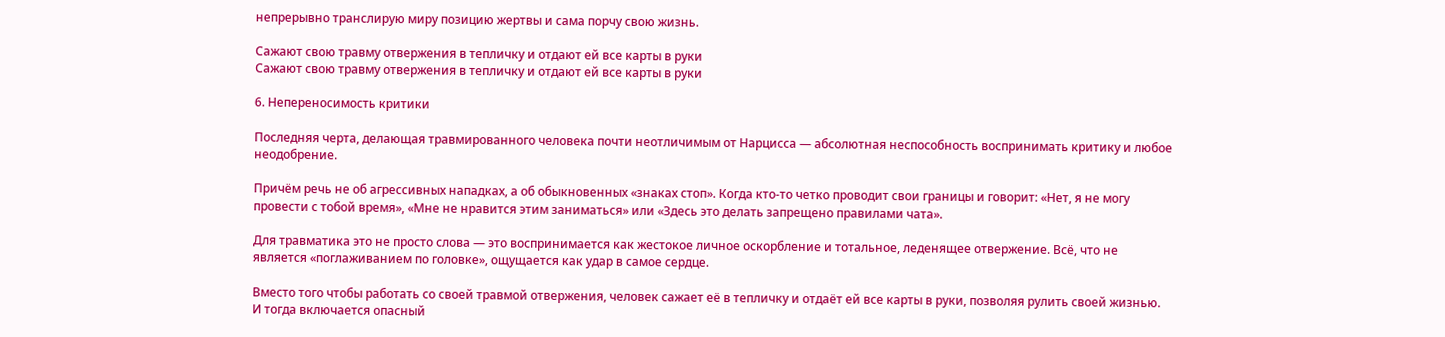непрерывно транслирую миру позицию жертвы и сама порчу свою жизнь.

Сажают свою травму отвержения в тепличку и отдают ей все карты в руки
Сажают свою травму отвержения в тепличку и отдают ей все карты в руки

6. Непереносимость критики

Последняя черта, делающая травмированного человека почти неотличимым от Нарцисса — абсолютная неспособность воспринимать критику и любое неодобрение.

Причём речь не об агрессивных нападках, а об обыкновенных «знаках стоп». Когда кто-то четко проводит свои границы и говорит: «Нет, я не могу провести с тобой время», «Мне не нравится этим заниматься» или «Здесь это делать запрещено правилами чата».

Для травматика это не просто слова — это воспринимается как жестокое личное оскорбление и тотальное, леденящее отвержение. Всё, что не является «поглаживанием по головке», ощущается как удар в самое сердце.

Вместо того чтобы работать со своей травмой отвержения, человек сажает её в тепличку и отдаёт ей все карты в руки, позволяя рулить своей жизнью. И тогда включается опасный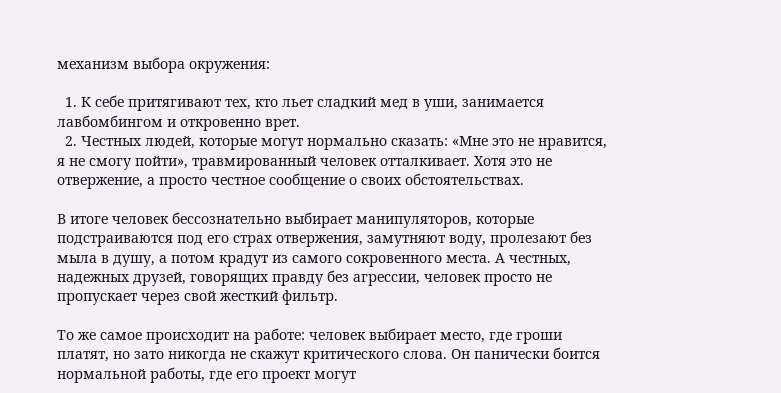механизм выбора окружения:

  1. К себе притягивают тех, кто льет сладкий мед в уши, занимается лавбомбингом и откровенно врет.
  2. Честных людей, которые могут нормально сказать: «Мне это не нравится, я не смогу пойти», травмированный человек отталкивает. Хотя это не отвержение, а просто честное сообщение о своих обстоятельствах.

В итоге человек бессознательно выбирает манипуляторов, которые подстраиваются под его страх отвержения, замутняют воду, пролезают без мыла в душу, а потом крадут из самого сокровенного места. А честных, надежных друзей, говорящих правду без агрессии, человек просто не пропускает через свой жесткий фильтр.

То же самое происходит на работе: человек выбирает место, где гроши платят, но зато никогда не скажут критического слова. Он панически боится нормальной работы, где его проект могут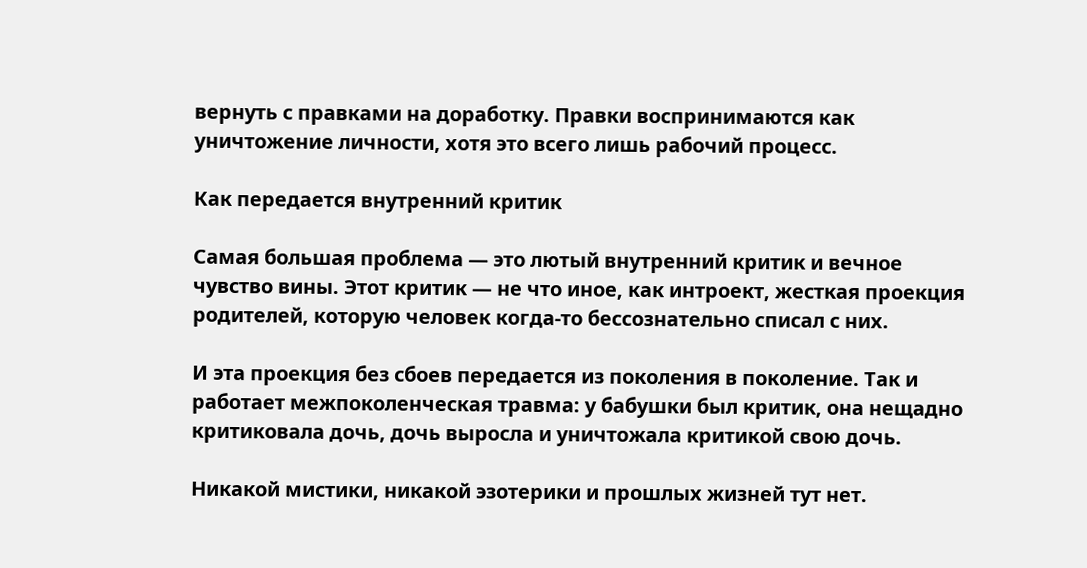вернуть с правками на доработку. Правки воспринимаются как уничтожение личности, хотя это всего лишь рабочий процесс.

Как передается внутренний критик

Самая большая проблема — это лютый внутренний критик и вечное чувство вины. Этот критик — не что иное, как интроект, жесткая проекция родителей, которую человек когда-то бессознательно списал с них.

И эта проекция без сбоев передается из поколения в поколение. Так и работает межпоколенческая травма: у бабушки был критик, она нещадно критиковала дочь, дочь выросла и уничтожала критикой свою дочь.

Никакой мистики, никакой эзотерики и прошлых жизней тут нет.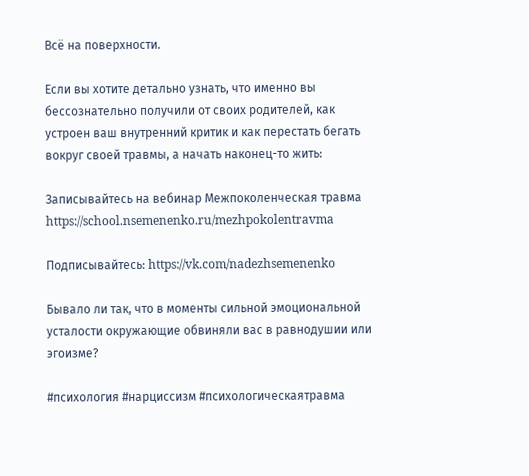Всё на поверхности.

Если вы хотите детально узнать, что именно вы бессознательно получили от своих родителей, как устроен ваш внутренний критик и как перестать бегать вокруг своей травмы, а начать наконец-то жить:

Записывайтесь на вебинар Межпоколенческая травма https://school.nsemenenko.ru/mezhpokolentravma

Подписывайтесь: https://vk.com/nadezhsemenenko

Бывало ли так, что в моменты сильной эмоциональной усталости окружающие обвиняли вас в равнодушии или эгоизме?

#психология #нарциссизм #психологическаятравма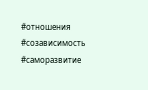#отношения #созависимость #саморазвитие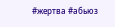#жертва #абьюз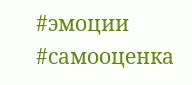#эмоции #самооценка